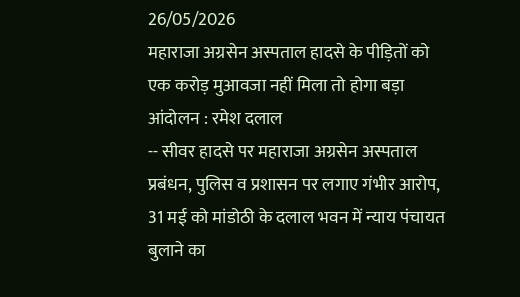26/05/2026
महाराजा अग्रसेन अस्पताल हादसे के पीड़ितों को एक करोड़ मुआवजा नहीं मिला तो होगा बड़ा आंदोलन : रमेश दलाल
-- सीवर हादसे पर महाराजा अग्रसेन अस्पताल प्रबंधन, पुलिस व प्रशासन पर लगाए गंभीर आरोप, 31 मई को मांडोठी के दलाल भवन में न्याय पंचायत बुलाने का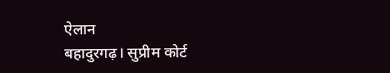ऐलान
बहादुरगढ़। सुप्रीम कोर्ट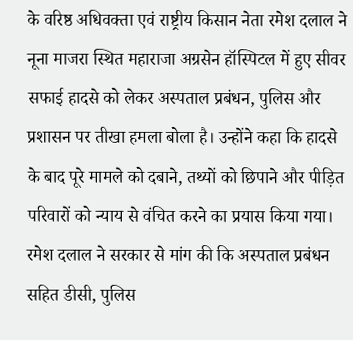के वरिष्ठ अधिवक्ता एवं राष्ट्रीय किसान नेता रमेश दलाल ने नूना माजरा स्थित महाराजा अग्रसेन हॉस्पिटल में हुए सीवर सफाई हादसे को लेकर अस्पताल प्रबंधन, पुलिस और प्रशासन पर तीखा हमला बोला है। उन्होंने कहा कि हादसे के बाद पूरे मामले को दबाने, तथ्यों को छिपाने और पीड़ित परिवारों को न्याय से वंचित करने का प्रयास किया गया। रमेश दलाल ने सरकार से मांग की कि अस्पताल प्रबंधन सहित डीसी, पुलिस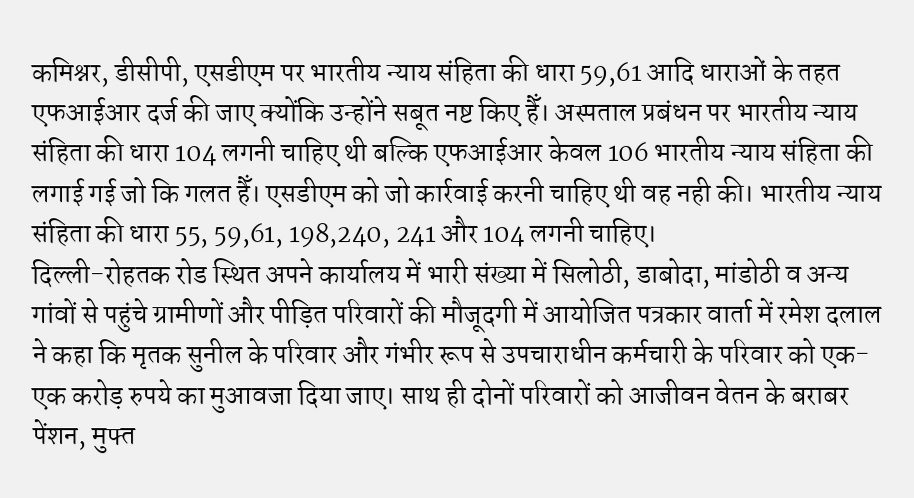कमिश्नर, डीसीपी, एसडीएम पर भारतीय न्याय संहिता की धारा 59,61 आदि धाराओं के तहत एफआईआर दर्ज की जाए क्योंकि उन्होंने सबूत नष्ट किए हैँ। अस्पताल प्रबंधन पर भारतीय न्याय संहिता की धारा 104 लगनी चाहिए थी बल्कि एफआईआर केवल 106 भारतीय न्याय संहिता की लगाई गई जो कि गलत हैँ। एसडीएम को जो कार्रवाई करनी चाहिए थी वह नही की। भारतीय न्याय संहिता की धारा 55, 59,61, 198,240, 241 और 104 लगनी चाहिए।
दिल्ली-रोहतक रोड स्थित अपने कार्यालय में भारी संख्या में सिलोठी, डाबोदा, मांडोठी व अन्य गांवों से पहुंचे ग्रामीणों और पीड़ित परिवारों की मौजूदगी में आयोजित पत्रकार वार्ता में रमेश दलाल ने कहा कि मृतक सुनील के परिवार और गंभीर रूप से उपचाराधीन कर्मचारी के परिवार को एक-एक करोड़ रुपये का मुआवजा दिया जाए। साथ ही दोनों परिवारों को आजीवन वेतन के बराबर पेंशन, मुफ्त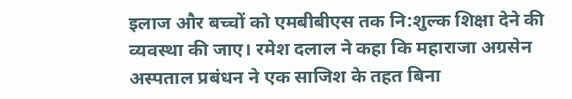इलाज और बच्चों को एमबीबीएस तक नि:शुल्क शिक्षा देने की व्यवस्था की जाए। रमेश दलाल ने कहा कि महाराजा अग्रसेन अस्पताल प्रबंधन ने एक साजिश के तहत बिना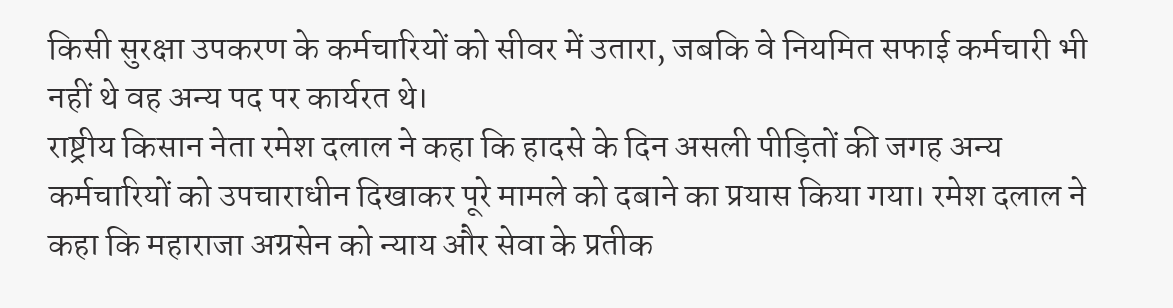किसी सुरक्षा उपकरण के कर्मचारियों को सीवर में उतारा, जबकि वे नियमित सफाई कर्मचारी भी नहीं थे वह अन्य पद पर कार्यरत थे।
राष्ट्रीय किसान नेता रमेश दलाल ने कहा कि हादसे के दिन असली पीड़ितों की जगह अन्य कर्मचारियों को उपचाराधीन दिखाकर पूरे मामले को दबाने का प्रयास किया गया। रमेश दलाल ने कहा कि महाराजा अग्रसेन को न्याय और सेवा के प्रतीक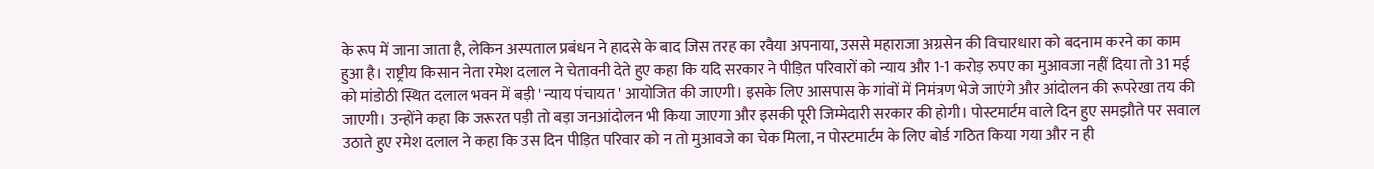के रूप में जाना जाता है, लेकिन अस्पताल प्रबंधन ने हादसे के बाद जिस तरह का रवैया अपनाया, उससे महाराजा अग्रसेन की विचारधारा को बदनाम करने का काम हुआ है। राष्ट्रीय किसान नेता रमेश दलाल ने चेतावनी देते हुए कहा कि यदि सरकार ने पीड़ित परिवारों को न्याय और 1-1 करोड़ रुपए का मुआवजा नहीं दिया तो 31 मई को मांडोठी स्थित दलाल भवन में बड़ी ' न्याय पंचायत ' आयोजित की जाएगी। इसके लिए आसपास के गांवों में निमंत्रण भेजे जाएंगे और आंदोलन की रूपरेखा तय की जाएगी। उन्होंने कहा कि जरूरत पड़ी तो बड़ा जनआंदोलन भी किया जाएगा और इसकी पूरी जिम्मेदारी सरकार की होगी। पोस्टमार्टम वाले दिन हुए समझौते पर सवाल उठाते हुए रमेश दलाल ने कहा कि उस दिन पीड़ित परिवार को न तो मुआवजे का चेक मिला, न पोस्टमार्टम के लिए बोर्ड गठित किया गया और न ही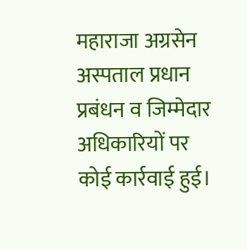महाराजा अग्रसेन अस्पताल प्रधान प्रबंधन व जिम्मेदार अधिकारियों पर कोई कार्रवाई हुई।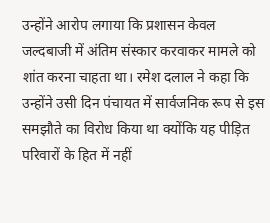उन्होंने आरोप लगाया कि प्रशासन केवल जल्दबाजी में अंतिम संस्कार करवाकर मामले को शांत करना चाहता था। रमेश दलाल ने कहा कि उन्होंने उसी दिन पंचायत में सार्वजनिक रूप से इस समझौते का विरोध किया था क्योंकि यह पीड़ित परिवारों के हित में नहीं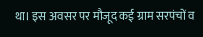था। इस अवसर पर मौजूद कई ग्राम सरपंचों व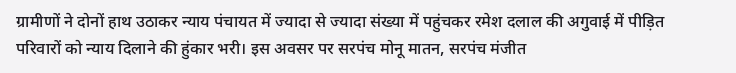ग्रामीणों ने दोनों हाथ उठाकर न्याय पंचायत में ज्यादा से ज्यादा संख्या में पहुंचकर रमेश दलाल की अगुवाई में पीड़ित परिवारों को न्याय दिलाने की हुंकार भरी। इस अवसर पर सरपंच मोनू मातन, सरपंच मंजीत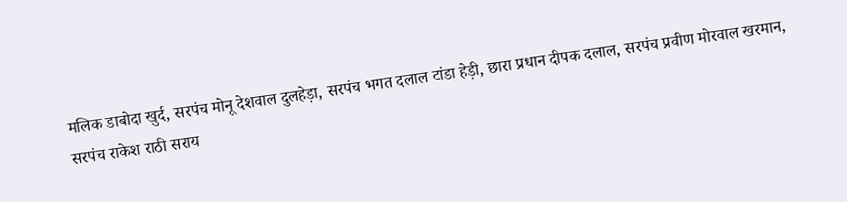मलिक डाबोदा खुर्द, सरपंच मोनू देशवाल दुलहेड़ा, सरपंच भगत दलाल टांडा हेड़ी, छारा प्रधान दीपक दलाल, सरपंच प्रवीण मोरवाल खरमान, सरपंच राकेश राठी सराय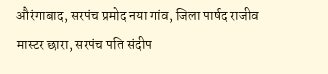औरंगाबाद, सरपंच प्रमोद नया गांव, जिला पार्षद राजीव मास्टर छारा, सरपंच पति संदीप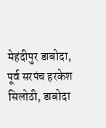मेहंदीपुर डाबोदा, पूर्व सरपंच हरकेश सिलोठी, डाबोदा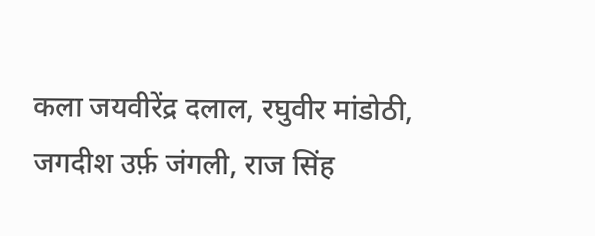कला जयवीरेंद्र दलाल, रघुवीर मांडोठी, जगदीश उर्फ़ जंगली, राज सिंह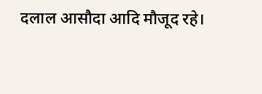दलाल आसौदा आदि मौजूद रहे।